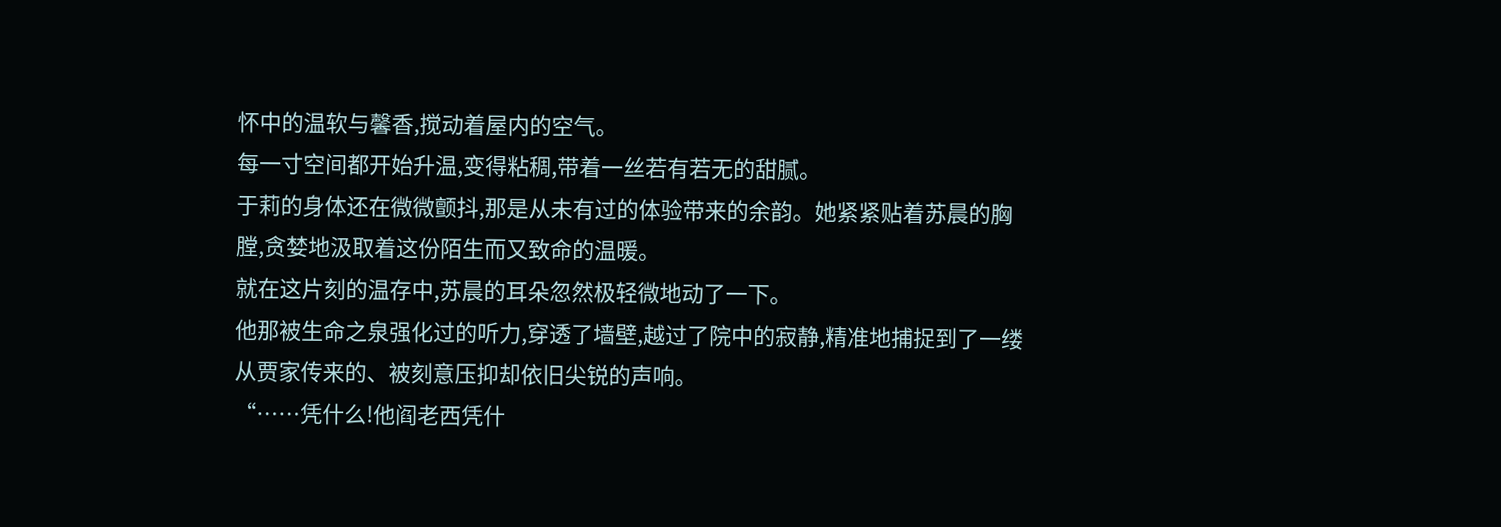怀中的温软与馨香,搅动着屋内的空气。
每一寸空间都开始升温,变得粘稠,带着一丝若有若无的甜腻。
于莉的身体还在微微颤抖,那是从未有过的体验带来的余韵。她紧紧贴着苏晨的胸膛,贪婪地汲取着这份陌生而又致命的温暖。
就在这片刻的温存中,苏晨的耳朵忽然极轻微地动了一下。
他那被生命之泉强化过的听力,穿透了墙壁,越过了院中的寂静,精准地捕捉到了一缕从贾家传来的、被刻意压抑却依旧尖锐的声响。
“……凭什么!他阎老西凭什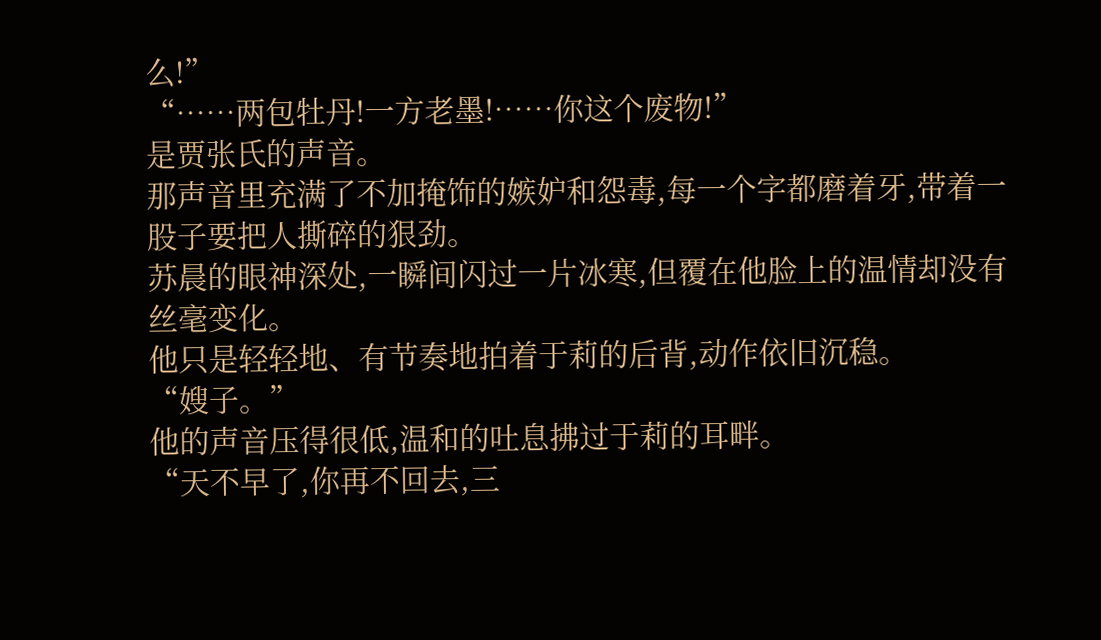么!”
“……两包牡丹!一方老墨!……你这个废物!”
是贾张氏的声音。
那声音里充满了不加掩饰的嫉妒和怨毒,每一个字都磨着牙,带着一股子要把人撕碎的狠劲。
苏晨的眼神深处,一瞬间闪过一片冰寒,但覆在他脸上的温情却没有丝毫变化。
他只是轻轻地、有节奏地拍着于莉的后背,动作依旧沉稳。
“嫂子。”
他的声音压得很低,温和的吐息拂过于莉的耳畔。
“天不早了,你再不回去,三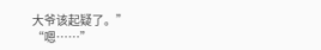大爷该起疑了。”
“嗯……”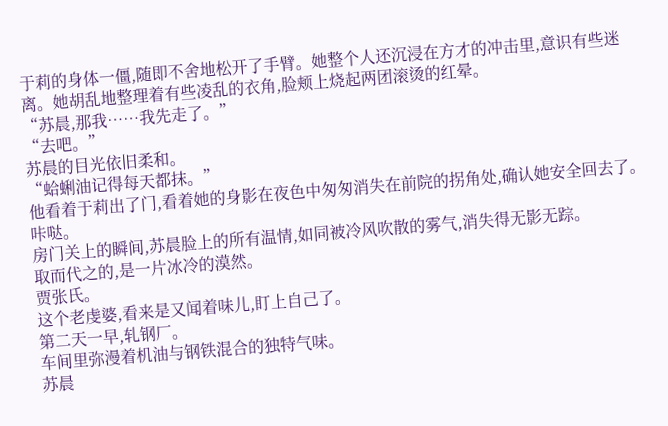于莉的身体一僵,随即不舍地松开了手臂。她整个人还沉浸在方才的冲击里,意识有些迷离。她胡乱地整理着有些凌乱的衣角,脸颊上烧起两团滚烫的红晕。
“苏晨,那我……我先走了。”
“去吧。”
苏晨的目光依旧柔和。
“蛤蜊油记得每天都抹。”
他看着于莉出了门,看着她的身影在夜色中匆匆消失在前院的拐角处,确认她安全回去了。
咔哒。
房门关上的瞬间,苏晨脸上的所有温情,如同被冷风吹散的雾气,消失得无影无踪。
取而代之的,是一片冰冷的漠然。
贾张氏。
这个老虔婆,看来是又闻着味儿,盯上自己了。
第二天一早,轧钢厂。
车间里弥漫着机油与钢铁混合的独特气味。
苏晨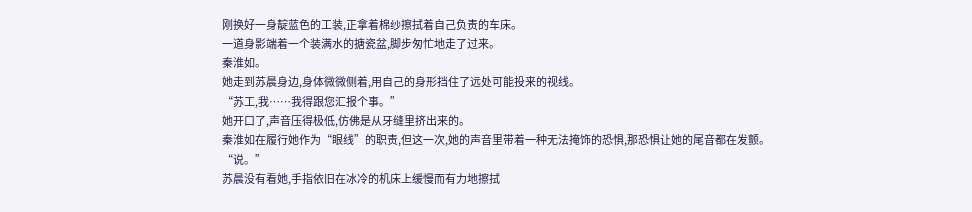刚换好一身靛蓝色的工装,正拿着棉纱擦拭着自己负责的车床。
一道身影端着一个装满水的搪瓷盆,脚步匆忙地走了过来。
秦淮如。
她走到苏晨身边,身体微微侧着,用自己的身形挡住了远处可能投来的视线。
“苏工,我……我得跟您汇报个事。”
她开口了,声音压得极低,仿佛是从牙缝里挤出来的。
秦淮如在履行她作为“眼线”的职责,但这一次,她的声音里带着一种无法掩饰的恐惧,那恐惧让她的尾音都在发颤。
“说。”
苏晨没有看她,手指依旧在冰冷的机床上缓慢而有力地擦拭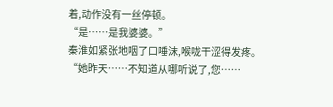着,动作没有一丝停顿。
“是……是我婆婆。”
秦淮如紧张地咽了口唾沫,喉咙干涩得发疼。
“她昨天……不知道从哪听说了,您……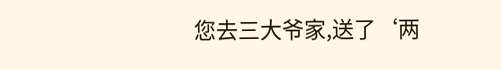您去三大爷家,送了‘两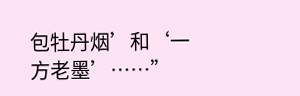包牡丹烟’和‘一方老墨’……”